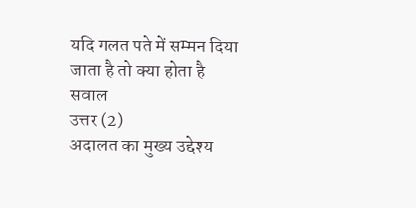यदि गलत पते में सम्मन दिया जाता है तो क्या होता है
सवाल
उत्तर (2)
अदालत का मुख्य उद्देश्य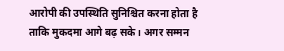आरोपी की उपस्थिति सुनिश्चित करना होता है ताकि मुकदमा आगे बढ़ सके। अगर सम्मन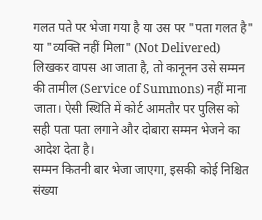गलत पते पर भेजा गया है या उस पर "पता गलत है" या "व्यक्ति नहीं मिला" (Not Delivered) लिखकर वापस आ जाता है, तो कानूनन उसे सम्मन की तामील (Service of Summons) नहीं माना जाता। ऐसी स्थिति में कोर्ट आमतौर पर पुलिस को सही पता पता लगाने और दोबारा सम्मन भेजने का आदेश देता है।
सम्मन कितनी बार भेजा जाएगा, इसकी कोई निश्चित संख्या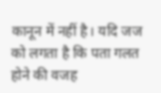कानून में नहीं है। यदि जज को लगता है कि पता गलत होने की वजह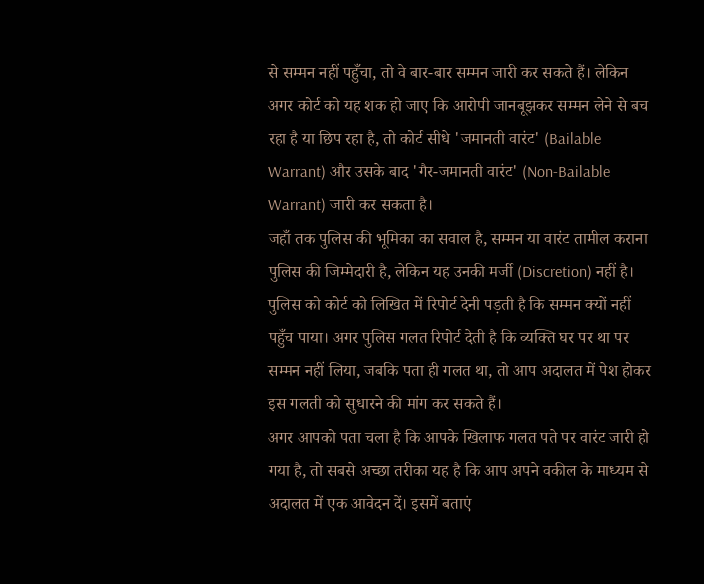से सम्मन नहीं पहुँचा, तो वे बार-बार सम्मन जारी कर सकते हैं। लेकिन अगर कोर्ट को यह शक हो जाए कि आरोपी जानबूझकर सम्मन लेने से बच रहा है या छिप रहा है, तो कोर्ट सीधे 'जमानती वारंट' (Bailable Warrant) और उसके बाद 'गैर-जमानती वारंट' (Non-Bailable Warrant) जारी कर सकता है।
जहाँ तक पुलिस की भूमिका का सवाल है, सम्मन या वारंट तामील कराना पुलिस की जिम्मेदारी है, लेकिन यह उनकी मर्जी (Discretion) नहीं है। पुलिस को कोर्ट को लिखित में रिपोर्ट देनी पड़ती है कि सम्मन क्यों नहीं पहुँच पाया। अगर पुलिस गलत रिपोर्ट देती है कि व्यक्ति घर पर था पर सम्मन नहीं लिया, जबकि पता ही गलत था, तो आप अदालत में पेश होकर इस गलती को सुधारने की मांग कर सकते हैं।
अगर आपको पता चला है कि आपके खिलाफ गलत पते पर वारंट जारी हो गया है, तो सबसे अच्छा तरीका यह है कि आप अपने वकील के माध्यम से अदालत में एक आवेदन दें। इसमें बताएं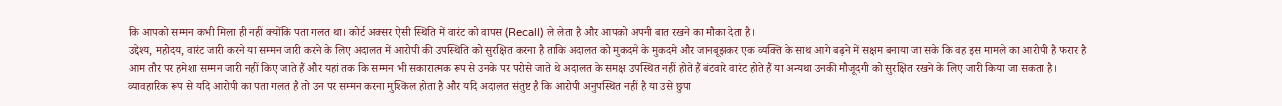कि आपको सम्मन कभी मिला ही नहीं क्योंकि पता गलत था। कोर्ट अक्सर ऐसी स्थिति में वारंट को वापस (Recall) ले लेता है और आपको अपनी बात रखने का मौका देता है।
उद्देश्य, महोदय, वारंट जारी करने या सम्मन जारी करने के लिए अदालत में आरोपी की उपस्थिति को सुरक्षित करना है ताकि अदालत को मुकदमे के मुकदमे और जानबूझकर एक व्यक्ति के साथ आगे बढ़ने में सक्षम बनाया जा सके कि वह इस मामले का आरोपी है फरार है आम तौर पर हमेशा सम्मन जारी नहीं किए जाते हैं और यहां तक कि सम्मन भी सकारात्मक रूप से उनके पर परोसे जाते थे अदालत के समक्ष उपस्थित नहीं होते हैं बंटवारे वारंट होते हैं या अन्यथा उनकी मौजूदगी को सुरक्षित रखने के लिए जारी किया जा सकता है। व्यावहारिक रूप से यदि आरोपी का पता गलत है तो उन पर सम्मन करना मुश्किल होता है और यदि अदालत संतुष्ट है कि आरोपी अनुपस्थित नहीं है या उसे छुपा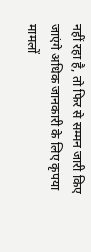नहीं रहा है, तो फिर से सम्मन जारी किए जाएंगे अधिक जानकारी के लिए कृपया मामलों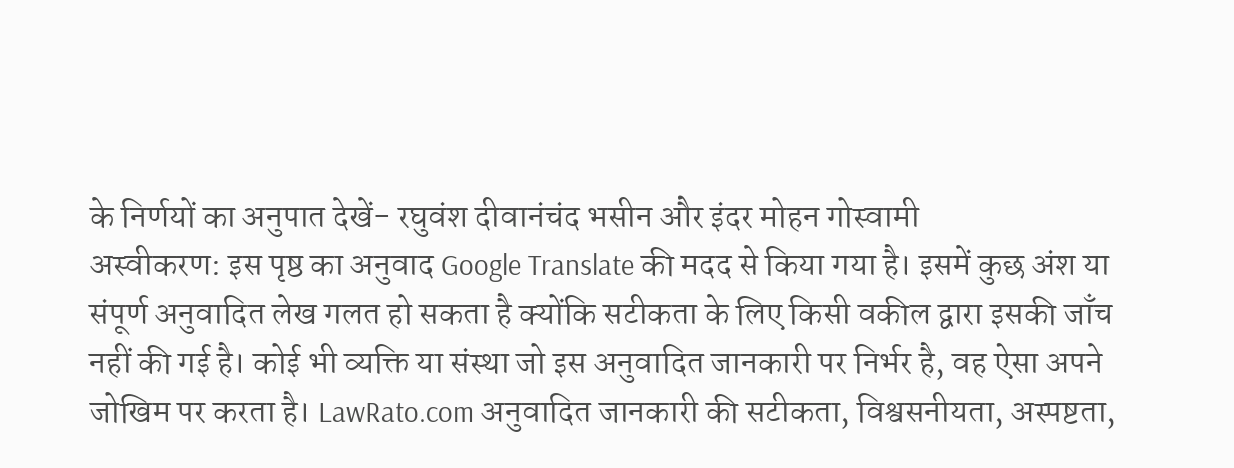के निर्णयों का अनुपात देखें- रघुवंश दीवानंचंद भसीन और इंदर मोहन गोस्वामी
अस्वीकरण: इस पृष्ठ का अनुवाद Google Translate की मदद से किया गया है। इसमें कुछ अंश या संपूर्ण अनुवादित लेख गलत हो सकता है क्योंकि सटीकता के लिए किसी वकील द्वारा इसकी जाँच नहीं की गई है। कोई भी व्यक्ति या संस्था जो इस अनुवादित जानकारी पर निर्भर है, वह ऐसा अपने जोखिम पर करता है। LawRato.com अनुवादित जानकारी की सटीकता, विश्वसनीयता, अस्पष्टता,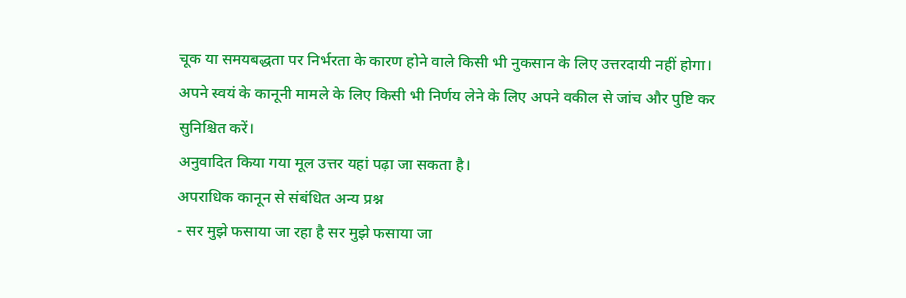चूक या समयबद्धता पर निर्भरता के कारण होने वाले किसी भी नुकसान के लिए उत्तरदायी नहीं होगा। अपने स्वयं के कानूनी मामले के लिए किसी भी निर्णय लेने के लिए अपने वकील से जांच और पुष्टि कर सुनिश्चित करें।
अनुवादित किया गया मूल उत्तर यहां पढ़ा जा सकता है।
अपराधिक कानून से संबंधित अन्य प्रश्न
- सर मुझे फसाया जा रहा है सर मुझे फसाया जा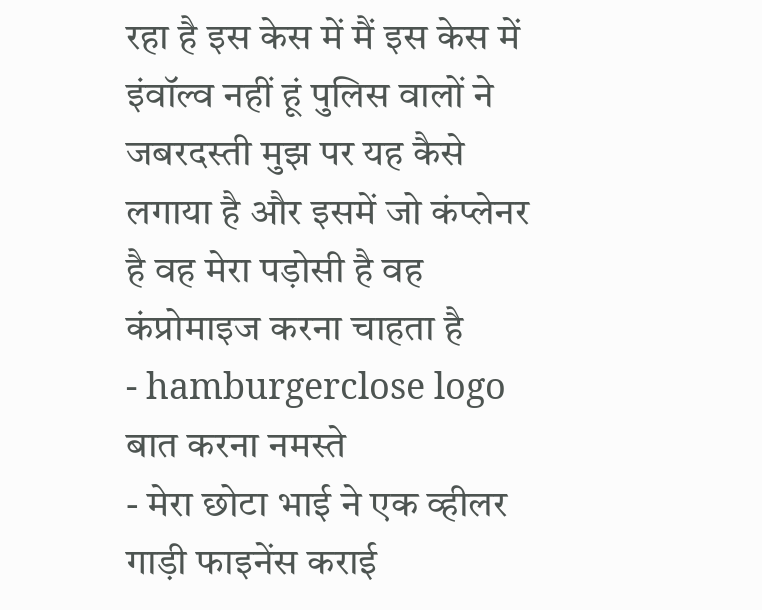रहा है इस केस में मैं इस केस में इंवॉल्व नहीं हूं पुलिस वालों ने जबरदस्ती मुझ पर यह कैसे लगाया है और इसमें जो कंप्लेनर है वह मेरा पड़ोसी है वह कंप्रोमाइज करना चाहता है
- hamburgerclose logo बात करना नमस्ते
- मेरा छोटा भाई ने एक व्हीलर गाड़ी फाइनेंस कराई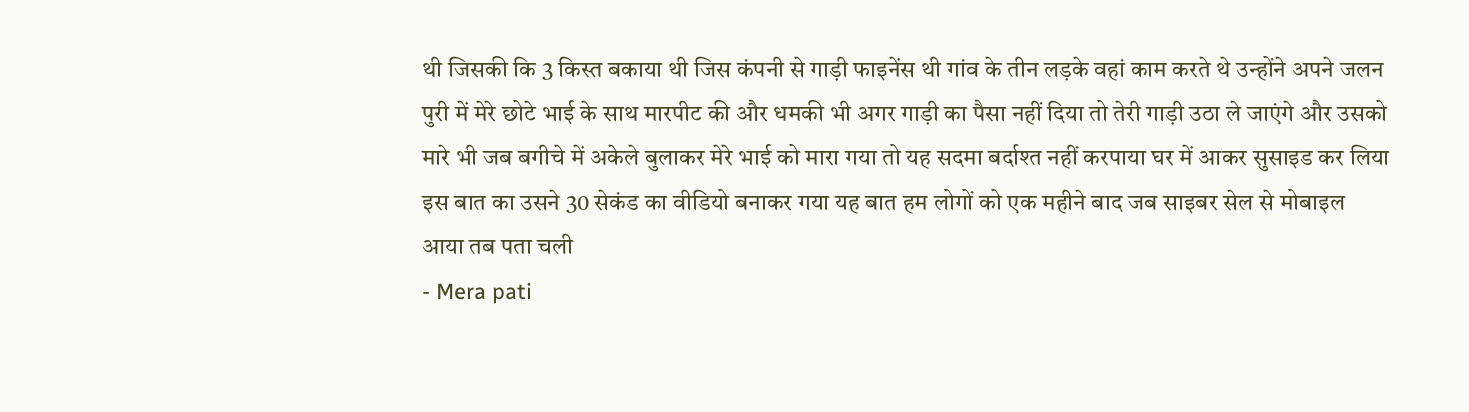थी जिसकी कि 3 किस्त बकाया थी जिस कंपनी से गाड़ी फाइनेंस थी गांव के तीन लड़के वहां काम करते थे उन्होंने अपने जलन पुरी में मेरे छोटे भाई के साथ मारपीट की और धमकी भी अगर गाड़ी का पैसा नहीं दिया तो तेरी गाड़ी उठा ले जाएंगे और उसको मारे भी जब बगीचे में अकेले बुलाकर मेरे भाई को मारा गया तो यह सदमा बर्दाश्त नहीं करपाया घर में आकर सुसाइड कर लिया इस बात का उसने 30 सेकंड का वीडियो बनाकर गया यह बात हम लोगों को एक महीने बाद जब साइबर सेल से मोबाइल आया तब पता चली
- Mera pati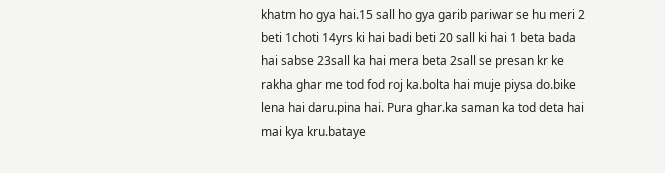khatm ho gya hai.15 sall ho gya garib pariwar se hu meri 2 beti 1choti 14yrs ki hai badi beti 20 sall ki hai 1 beta bada hai sabse 23sall ka hai mera beta 2sall se presan kr ke rakha ghar me tod fod roj ka.bolta hai muje piysa do.bike lena hai daru.pina hai. Pura ghar.ka saman ka tod deta hai mai kya kru.bataye